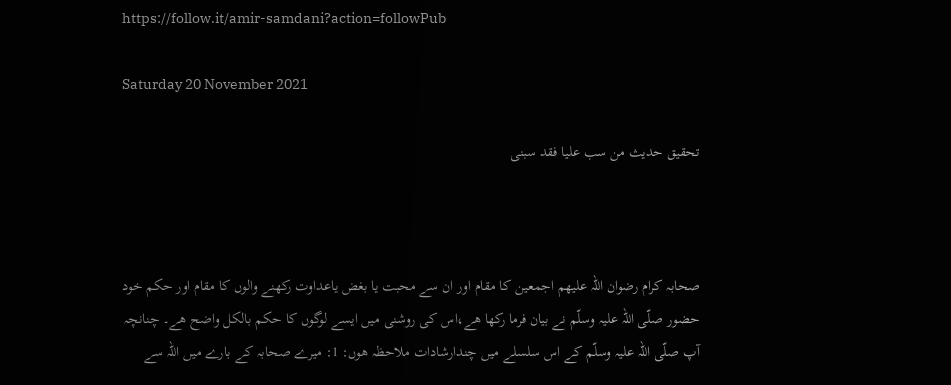https://follow.it/amir-samdani?action=followPub

Saturday 20 November 2021

تحقیق حدیث من سب علیا فقد سبنی



صحابہ کرام رضوان اللہ علیھم اجمعین کا مقام اور ان سے محبت یا بغض یاعداوت رکھنے والوں کا مقام اور حکم خود حضور صلّی اللہ علیہ وسلّم نے بیان فرما رکھا ھے،اس کی روشنی میں ایسے لوگوں کا حکم بالکل واضح ھے۔ چنانچہ آپ صلّی اللہ علیہ وسلّم کے اس سلسلے میں چندارشادات ملاحظہ ھوں: 1: میرے صحابہ کے بارے میں اللہ سے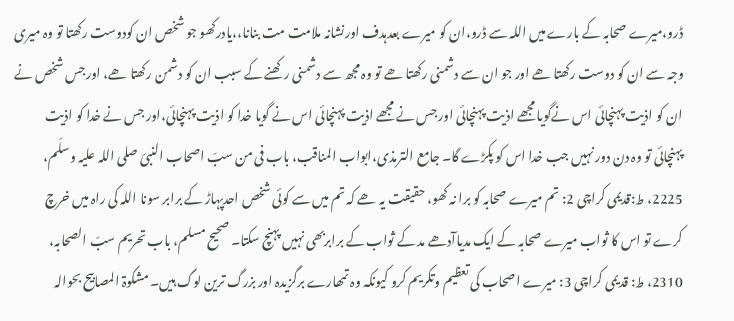ڈرو،میرے صحابہ کے بارے میں اللہ سے ڈرو،ان کو میرے بعدہدف اورنشانہ ملامت مت بنانا،،یادرکھو جو شخص ان کودوست رکھتا تو وہ میری وجہ سے ان کو دوست رکھتا ھے اور جو ان سے دشمنی رکھتا ھے تو وہ مجھ سے دشمنی رکھنے کے سبب ان کو دشمن رکھتا ھے، اورجس شخص نے ان کو اذیت پہنچائی اس نےگویا مجھے اذیت پہنچائی اور جس نے مجھے اذیت پہنچائی اس نے گویا خدا کو اذیت پہنچائی،اور جس نے خدا کو اذیت پہنچائی تو وہ دن دور نہیں جب خدا اس کو پکڑے گا۔ جامع الترمذی،ابواب المناقب، باب فی من سبّ اصحاب النبیّ صلی اللہ علیہ وسلّم، 2225، ط:قدیمی کراچی 2: تم میرے صحابہ کو برا نہ کھو، حقیقت یہ ھے کہ تم میں سے کوئی شخص احدپہاڑ کے برابر سونا اللہ کی راہ میں خرچ کرے تو اس کا ثواب میرے صحابہ کے ایک مدیاآدھے مد کے ثواب کے برابربھی نہیں پہنچ سکتا۔ صحیح مسلم، باب تحریم سبّ الصحابہ، 2310، ط: قدیمی کراچی 3: میرے اصحاب کی تعظیم وتکریم کرو کیونکہ وہ تمھارے برگزیدہ اور بزرگ ترین لوگ ہیں۔ مشکوۃ المصابیح بحوالہ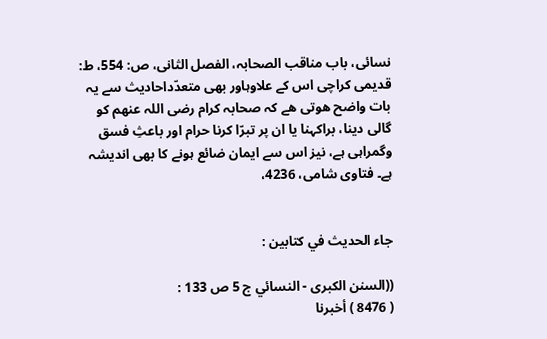نسائی، باب مناقب الصحابہ، الفصل الثانی، ص: 554، ط: قدیمی کراچی اس کے علاوہاور بھی متعدّداحادیث سے یہ بات واضح ھوتی ھے کہ صحابہ کرام رضی اللہ عنھم کو گالی دینا، براکہنا یا ان پر تبرّا کرنا حرام اور باعثِ فسق وگمراہی ہے، نیز اس سے ایمان ضائع ہونے کا بھی اندیشہ ہے۔ فتاوی شامی، 4236،


جاء الحديث في كتابين :

((السنن الكبرى - النسائي ج 5 ص 133 :
( 8476 ) أخبرنا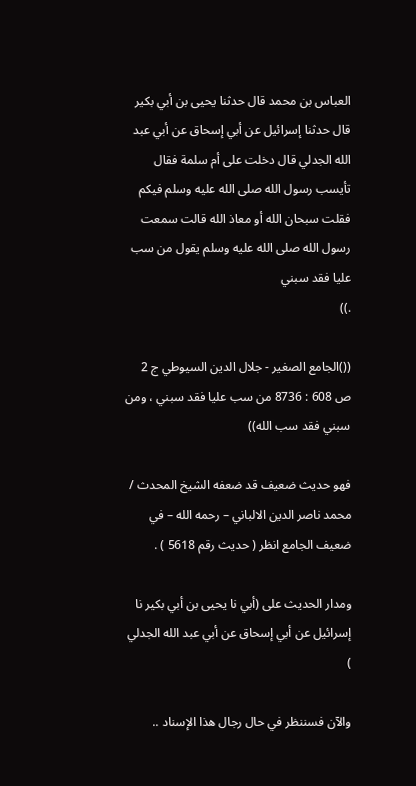العباس بن محمد قال حدثنا يحيى بن أبي بكير قال حدثنا إسرائيل عن أبي إسحاق عن أبي عبد الله الجدلي قال دخلت على أم سلمة فقال تأيسب رسول الله صلى الله عليه وسلم فيكم فقلت سبحان الله أو معاذ الله قالت سمعت رسول الله صلى الله عليه وسلم يقول من سب عليا فقد سبني
.))

(()الجامع الصغير - جلال الدين السيوطي ج 2 ص 608 : 8736 من سب عليا فقد سبني ، ومن سبني فقد سب الله))

فهو حديث ضعيف قد ضعفه الشيخ المحدث / محمد ناصر الدين الالباني – رحمه الله – في ضعيف الجامع انظر ( حديث رقم 5618 ) .

ومدار الحديث على (أبي نا يحيى بن أبي بكير نا إسرائيل عن أبي إسحاق عن أبي عبد الله الجدلي )

والآن فسننظر في حال رجال هذا الإسناد ..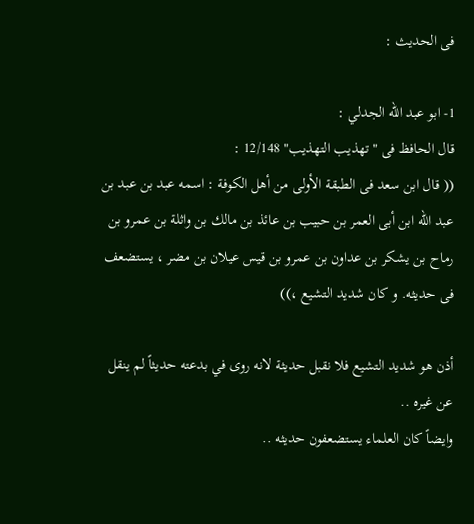فى الحديث :

1- ابو عبد الله الجدلي :
قال الحافظ فى "تهذيب التهذيب" 12/148 :
(( قال ابن سعد فى الطبقة الأولى من أهل الكوفة : اسمه عبد بن عبد بن عبد الله ابن أبى العمر بن حبيب بن عائذ بن مالك بن واثلة بن عمرو بن رماح بن يشكر بن عداون بن عمرو بن قيس عيلان بن مضر ، يستضعف فى حديثه. و كان شديد التشيع ،))

أذن هو شديد التشيع فلا نقبل حديثة لانه روى في بدعته حديثاً لم ينقل عن غيره ..
وايضاً كان العلماء يستضعفون حديثه ..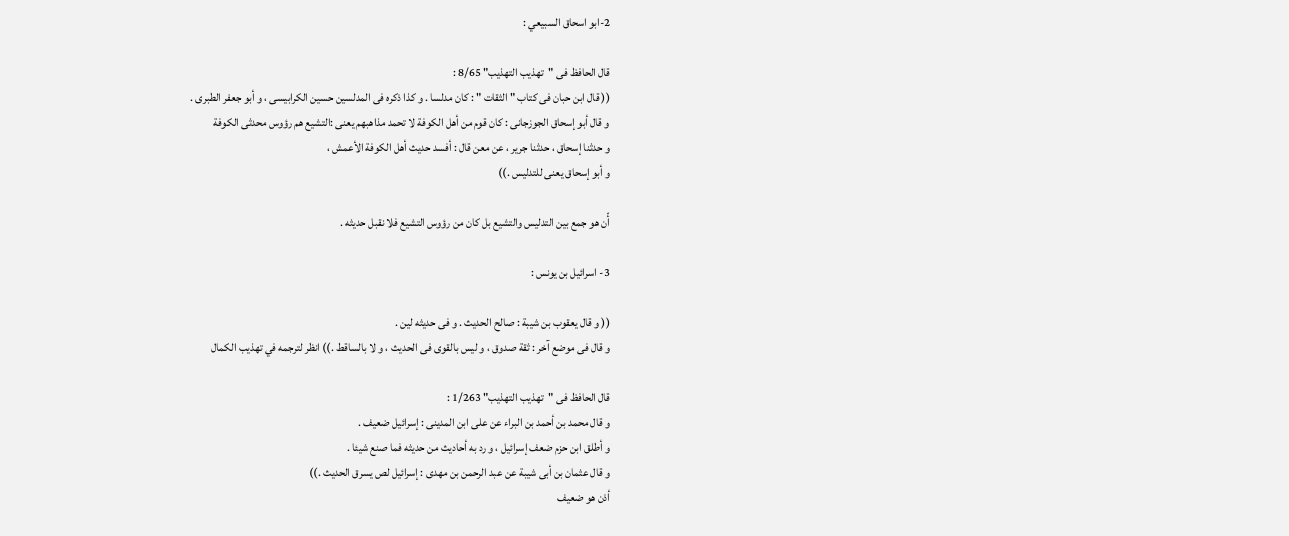2-ابو اسحاق السبيعي :

قال الحافظ فى "تهذيب التهذيب" 8/65 :
(( قال ابن حبان فى كتاب " الثقات " : كان مدلسا . و كذا ذكره فى المدلسين حسين الكرابيسى ، و أبو جعفر الطبرى .
و قال أبو إسحاق الجوزجانى : كان قوم من أهل الكوفة لا تحمد مذاهبهم يعنى :التشيع هم رؤوس محدثى الكوفة
و حدثنا إسحاق ، حدثنا جرير ، عن معن قال : أفسد حديث أهل الكوفة الأعمش ،
و أبو إسحاق يعنى للتدليس .))

أّن هو جمع بين التدليس والتشيع بل كان من رؤوس التشيع فلا نقبل حديثه .

3- اسرائيل بن يونس :

(( و قال يعقوب بن شيبة : صالح الحديث . و فى حديثه لين .
و قال فى موضع آخر : ثقة صدوق ، و ليس بالقوى فى الحديث ، و لا بالساقط .)) انظر لترجمه في تهذيب الكمال

قال الحافظ فى "تهذيب التهذيب" 1/263 :
و قال محمد بن أحمد بن البراء عن على ابن المدينى : إسرائيل ضعيف .
و أطلق ابن حزم ضعف إسرائيل ، و رد به أحاديث من حديثه فما صنع شيئا .
و قال عثمان بن أبى شيبة عن عبد الرحمن بن مهدى : إسرائيل لص يسرق الحديث .))
أذن هو ضعيف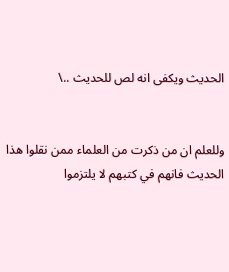الحديث ويكفى انه لص للحديث ..\


وللعلم ان من ذكرت من العلماء ممن نقلوا هذا الحديث فانهم في كتبهم لا يلتزموا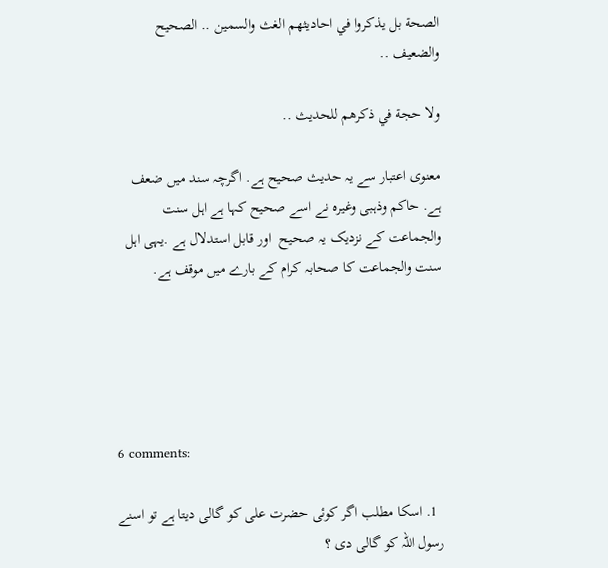الصحة بل يذكروا في احاديثهم الغث والسمين .. الصحيح والضعيف ..

ولا حجة في ذكرهم للحديث ..

معنوی اعتبار سے یہ حدیث صحیح ہے. اگرچہ سند میں ضعف ہے. حاکم وذہبی وغیرہ نے اسے صحیح کہا ہے اہل سنت والجماعت کے نزدیک یہ صحیح  اور قابل استدلال ہے .یہی اہل سنت والجماعت کا صحابہ کرام کے بارے میں موقف ہے.





6 comments:

  1. اسکا مطلب اگر کوئی حضرت علی کو گالی دیتا ہے تو اسنے رسول اللہ کو گالی دی ؟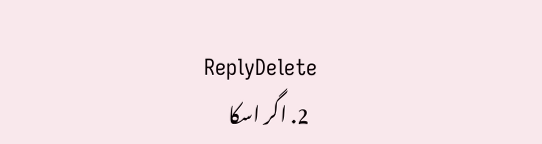ReplyDelete
  2. اگر اسکا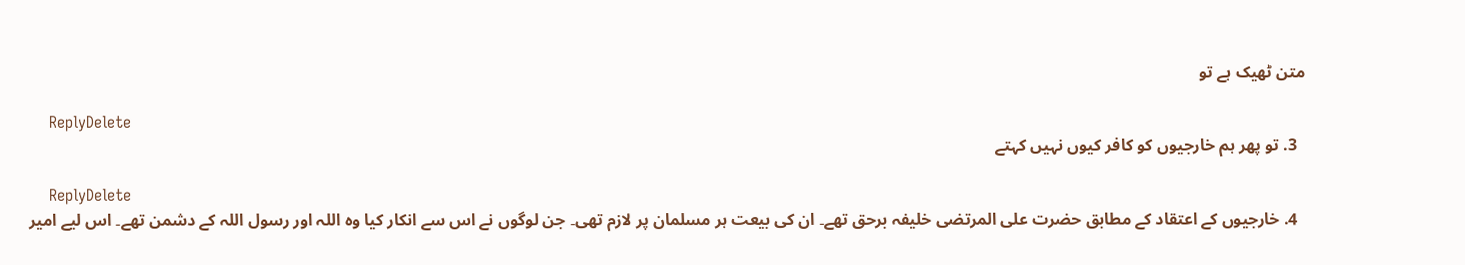متن ٹھیک ہے تو

    ReplyDelete
  3. تو پھر ہم خارجیوں کو کافر کیوں نہیں کہتے

    ReplyDelete
  4. خارجیوں کے اعتقاد کے مطابق حضرت علی المرتضی خلیفہ برحق تھے۔ ان کی بیعت ہر مسلمان پر لازم تھی۔ جن لوگوں نے اس سے انکار کیا وہ اللہ اور رسول اللہ کے دشمن تھے۔ اس لیے امیر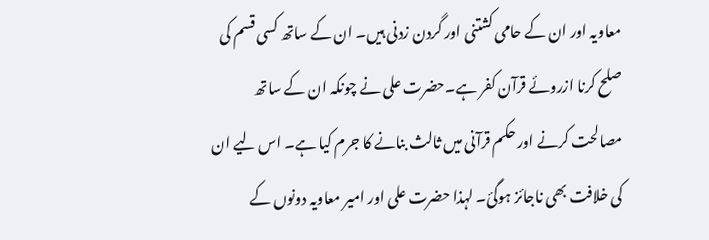معاویہ اور ان کے حامی کشتنی اور گردن زدنی ہیں۔ ان کے ساتھ کسی قسم کی صلح کرنا ازروئے قرآن کفر ہے۔حضرت علی نے چونکہ ان کے ساتھ مصالحت کرنے اور حکم قرآنی میں ثالث بنانے کا جرم کیا ہے۔ اس لیے ان کی خلافت بھی ناجائز ہوگئ۔ لہذا حضرت علی اور امیر معاویہ دونوں کے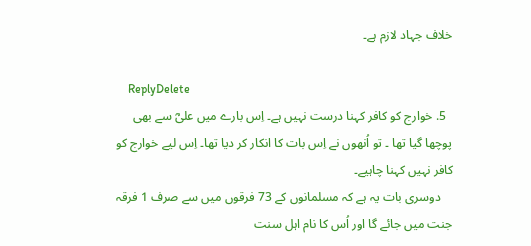خلاف جہاد لازم ہے۔

    ReplyDelete
  5. خوارج کو کافر کہنا درست نہیں ہے۔ اِس بارے میں علیؓ سے بھی پوچھا گیا تھا ۔ تو اُنھوں نے اِس بات کا انکار کر دیا تھا۔ اِس لیے خوارج کو کافر نہیں کہنا چاہیے۔
    دوسری بات یہ ہے کہ مسلمانوں کے 73 فرقوں میں سے صرف 1 فرقہ جنت میں جائے گا اور اُس کا نام اہل سنت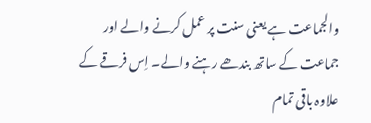والجماعت ہے یعنی سنت پر عمل کرنے والے اور جماعت کے ساتھ بندھے رہنے والے۔ اِس فرقے کے علاوہ باقی تمام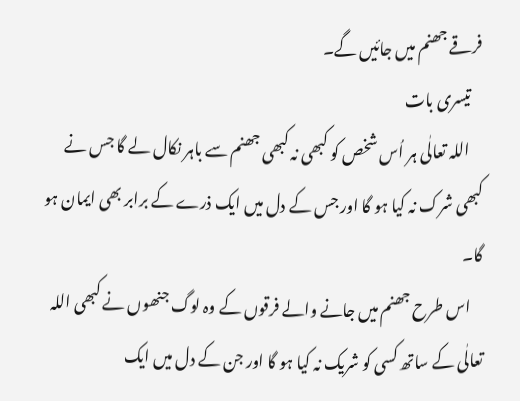فرقے جھنم میں جائیں گے۔
    تیسری بات
    اللہ تعالٰی ہر اُس شخص کو کبھی نہ کبھی جھنم سے باہر نکال لے گا جس نے کبھی شرک نہ کیا ہو گا اور جس کے دل میں ایک ذرے کے برابر بھی ایمان ہو گا۔
    اس طرح جھنم میں جانے والے فرقوں کے وہ لوگ جنھوں نے کبھی اللہ تعالٰی کے ساتھ کسی کو شریک نہ کیا ہو گا اور جن کے دل میں ایک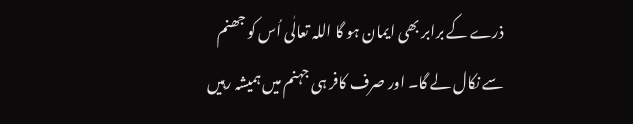ذرے کے برابر بھی ایمان ہو گا اللہ تعالٰی اُس کو جھنم سے نکال لے گا۔ اور صرف کافر ہی جہنم میں ہمیشہ رہیں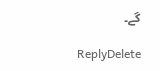گے۔

    ReplyDelete